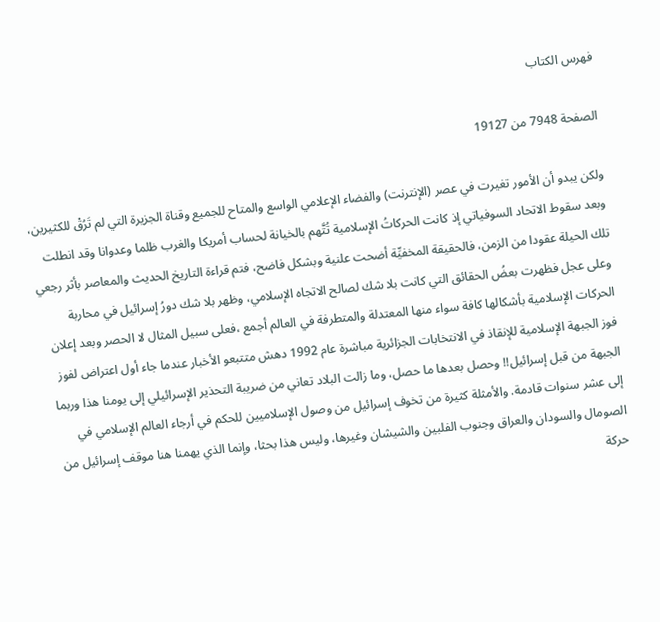فهرس الكتاب

الصفحة 7948 من 19127

ولكن يبدو أن الأمور تغيرت في عصر (الإنترنت) والفضاء الإعلامي الواسع والمتاح للجميع وقناة الجزيرة التي لم تَرُقْ للكثيرين، وبعد سقوط الاتحاد السوفياتي إذ كانت الحركاتُ الإسلامية تُتَّهم بالخيانة لحساب أمريكا والغرب ظلما وعدوانا وقد انطلت تلك الحيلة عقودا من الزمن، فالحقيقة المخفيِّة أضحت علنية وبشكل فاضح، فتم قراءة التاريخ الحديث والمعاصر بأثر رجعي وعلى عجل فظهرت بعضُ الحقائق التي كانت بلا شك لصالح الاتجاه الإسلامي، وظهر بلا شك دورُ إسرائيل في محاربة الحركات الإسلامية بأشكالها كافة سواء منها المعتدلة والمتطرفة في العالم أجمع ،فعلى سبيل المثال لا الحصر وبعد إعلان فوز الجبهة الإسلامية للإنقاذ في الانتخابات الجزائرية مباشرة عام 1992 دهش متتبعو الأخبار عندما جاء أول اعتراض لفوز الجبهة من قبل إسرائيل!! وحصل بعدها ما حصل، وما زالت البلاد تعاني من ضريبة التحذير الإسرائيلي إلى يومنا هذا وربما إلى عشر سنوات قادمة. والأمثلة كثيرة من تخوف إسرائيل من وصول الإسلاميين للحكم في أرجاء العالم الإسلامي في الصومال والسودان والعراق وجنوب الفلبين والشيشان وغيرها، وليس هذا بحثا، وإنما الذي يهمنا هنا موقف إسرائيل من حركة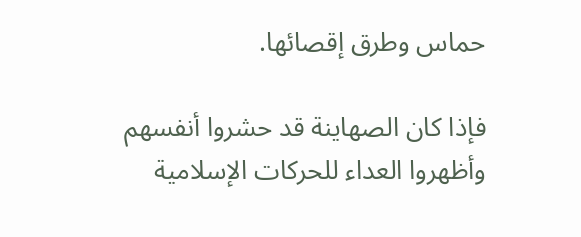حماس وطرق إقصائها.

فإذا كان الصهاينة قد حشروا أنفسهم وأظهروا العداء للحركات الإسلامية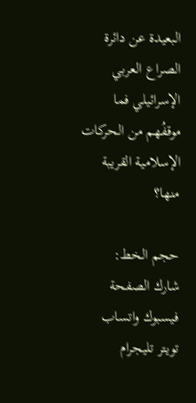البعيدة عن دائرة الصراع العربي الإسرائيلي فما موقفُهم من الحركات الإسلامية القريبة منها؟

حجم الخط:
شارك الصفحة
فيسبوك واتساب تويتر تليجرام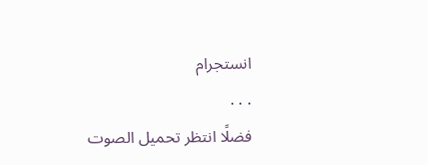انستجرام
. . .
فضلًا انتظر تحميل الصوت